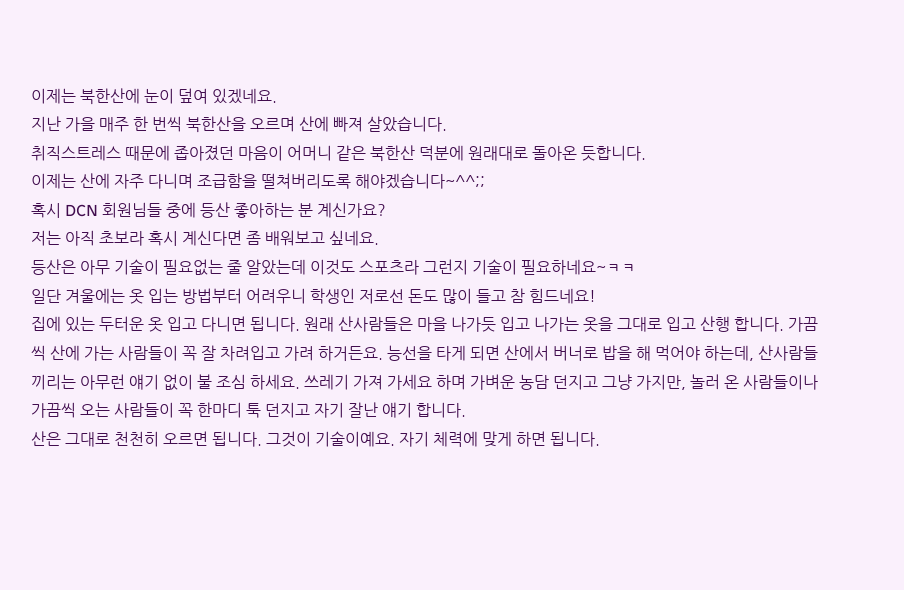이제는 북한산에 눈이 덮여 있겠네요.
지난 가을 매주 한 번씩 북한산을 오르며 산에 빠져 살았습니다.
취직스트레스 때문에 좁아졌던 마음이 어머니 같은 북한산 덕분에 원래대로 돌아온 듯합니다.
이제는 산에 자주 다니며 조급함을 떨쳐버리도록 해야겠습니다~^^;;
혹시 DCN 회원님들 중에 등산 좋아하는 분 계신가요?
저는 아직 초보라 혹시 계신다면 좀 배워보고 싶네요.
등산은 아무 기술이 필요없는 줄 알았는데 이것도 스포츠라 그런지 기술이 필요하네요~ㅋㅋ
일단 겨울에는 옷 입는 방법부터 어려우니 학생인 저로선 돈도 많이 들고 참 힘드네요!
집에 있는 두터운 옷 입고 다니면 됩니다. 원래 산사람들은 마을 나가듯 입고 나가는 옷을 그대로 입고 산행 합니다. 가끔씩 산에 가는 사람들이 꼭 잘 차려입고 가려 하거든요. 능선을 타게 되면 산에서 버너로 밥을 해 먹어야 하는데, 산사람들끼리는 아무런 얘기 없이 불 조심 하세요. 쓰레기 가져 가세요 하며 가벼운 농담 던지고 그냥 가지만, 놀러 온 사람들이나 가끔씩 오는 사람들이 꼭 한마디 툭 던지고 자기 잘난 얘기 합니다.
산은 그대로 천천히 오르면 됩니다. 그것이 기술이예요. 자기 체력에 맞게 하면 됩니다.